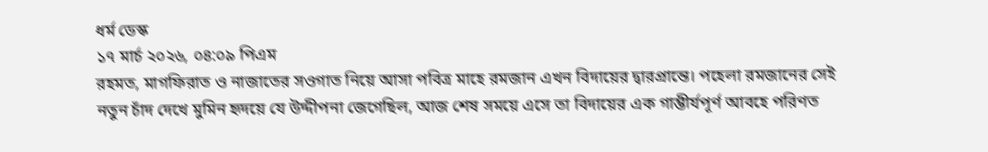ধর্ম ডেস্ক
১৭ মার্চ ২০২৬, ০৪:০৯ পিএম
রহমত, মাগফিরাত ও নাজাতের সওগাত নিয়ে আসা পবিত্র মাহে রমজান এখন বিদায়ের দ্বারপ্রান্তে। পহেলা রমজানের সেই নতুন চাঁদ দেখে মুমিন হৃদয়ে যে উদ্দীপনা জেগেছিল, আজ শেষ সময়ে এসে তা বিদায়ের এক গাম্ভীর্যপূর্ণ আবহে পরিণত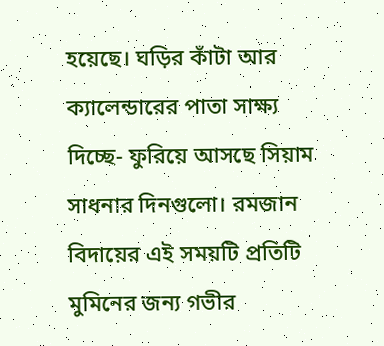হয়েছে। ঘড়ির কাঁটা আর ক্যালেন্ডারের পাতা সাক্ষ্য দিচ্ছে- ফুরিয়ে আসছে সিয়াম সাধনার দিনগুলো। রমজান বিদায়ের এই সময়টি প্রতিটি মুমিনের জন্য গভীর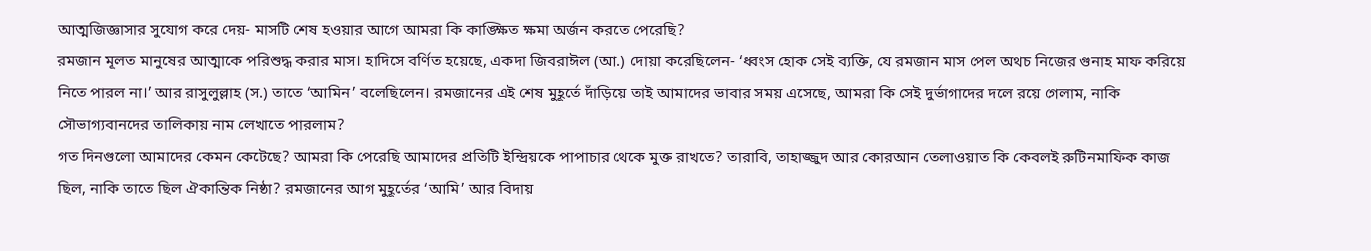আত্মজিজ্ঞাসার সুযোগ করে দেয়- মাসটি শেষ হওয়ার আগে আমরা কি কাঙ্ক্ষিত ক্ষমা অর্জন করতে পেরেছি?
রমজান মূলত মানুষের আত্মাকে পরিশুদ্ধ করার মাস। হাদিসে বর্ণিত হয়েছে, একদা জিবরাঈল (আ.) দোয়া করেছিলেন- ‘ধ্বংস হোক সেই ব্যক্তি, যে রমজান মাস পেল অথচ নিজের গুনাহ মাফ করিয়ে নিতে পারল না।’ আর রাসুলুল্লাহ (স.) তাতে ‘আমিন’ বলেছিলেন। রমজানের এই শেষ মুহূর্তে দাঁড়িয়ে তাই আমাদের ভাবার সময় এসেছে, আমরা কি সেই দুর্ভাগাদের দলে রয়ে গেলাম, নাকি সৌভাগ্যবানদের তালিকায় নাম লেখাতে পারলাম?
গত দিনগুলো আমাদের কেমন কেটেছে? আমরা কি পেরেছি আমাদের প্রতিটি ইন্দ্রিয়কে পাপাচার থেকে মুক্ত রাখতে? তারাবি, তাহাজ্জুদ আর কোরআন তেলাওয়াত কি কেবলই রুটিনমাফিক কাজ ছিল, নাকি তাতে ছিল ঐকান্তিক নিষ্ঠা? রমজানের আগ মুহূর্তের ‘আমি’ আর বিদায়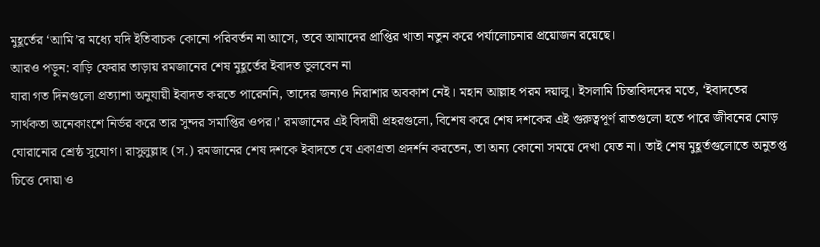মুহূর্তের ‘আমি’র মধ্যে যদি ইতিবাচক কোনো পরিবর্তন না আসে, তবে আমাদের প্রাপ্তির খাতা নতুন করে পর্যালোচনার প্রয়োজন রয়েছে।
আরও পড়ুন: বাড়ি ফেরার তাড়ায় রমজানের শেষ মুহূর্তের ইবাদত ভুলবেন না
যারা গত দিনগুলো প্রত্যাশা অনুযায়ী ইবাদত করতে পারেননি, তাদের জন্যও নিরাশার অবকাশ নেই। মহান আল্লাহ পরম দয়ালু। ইসলামি চিন্তাবিদদের মতে, ‘ইবাদতের সার্থকতা অনেকাংশে নির্ভর করে তার সুন্দর সমাপ্তির ওপর।’ রমজানের এই বিদায়ী প্রহরগুলো, বিশেষ করে শেষ দশকের এই গুরুত্বপূর্ণ রাতগুলো হতে পারে জীবনের মোড় ঘোরানোর শ্রেষ্ঠ সুযোগ। রাসুলুল্লাহ (স.) রমজানের শেষ দশকে ইবাদতে যে একাগ্রতা প্রদর্শন করতেন, তা অন্য কোনো সময়ে দেখা যেত না। তাই শেষ মুহূর্তগুলোতে অনুতপ্ত চিত্তে দোয়া ও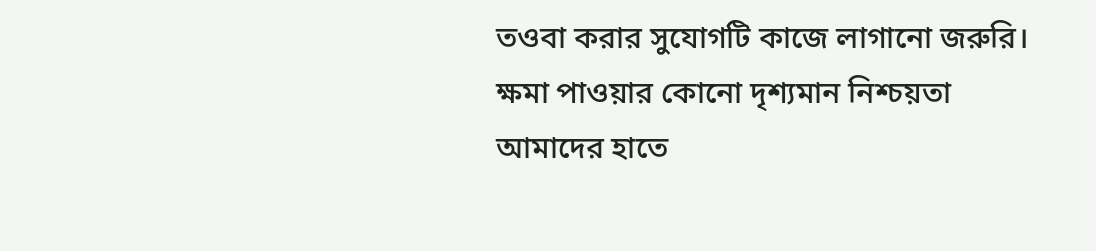তওবা করার সুযোগটি কাজে লাগানো জরুরি।
ক্ষমা পাওয়ার কোনো দৃশ্যমান নিশ্চয়তা আমাদের হাতে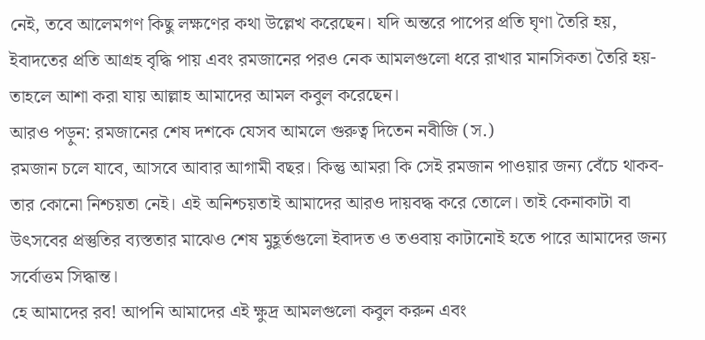নেই, তবে আলেমগণ কিছু লক্ষণের কথা উল্লেখ করেছেন। যদি অন্তরে পাপের প্রতি ঘৃণা তৈরি হয়, ইবাদতের প্রতি আগ্রহ বৃদ্ধি পায় এবং রমজানের পরও নেক আমলগুলো ধরে রাখার মানসিকতা তৈরি হয়- তাহলে আশা করা যায় আল্লাহ আমাদের আমল কবুল করেছেন।
আরও পড়ুন: রমজানের শেষ দশকে যেসব আমলে গুরুত্ব দিতেন নবীজি (স.)
রমজান চলে যাবে, আসবে আবার আগামী বছর। কিন্তু আমরা কি সেই রমজান পাওয়ার জন্য বেঁচে থাকব- তার কোনো নিশ্চয়তা নেই। এই অনিশ্চয়তাই আমাদের আরও দায়বদ্ধ করে তোলে। তাই কেনাকাটা বা উৎসবের প্রস্তুতির ব্যস্ততার মাঝেও শেষ মুহূর্তগুলো ইবাদত ও তওবায় কাটানোই হতে পারে আমাদের জন্য সর্বোত্তম সিদ্ধান্ত।
হে আমাদের রব! আপনি আমাদের এই ক্ষুদ্র আমলগুলো কবুল করুন এবং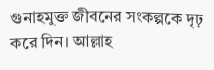গুনাহমুক্ত জীবনের সংকল্পকে দৃঢ় করে দিন। আল্লাহ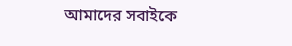আমাদের সবাইকে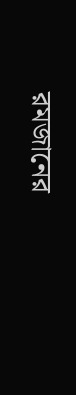রমজানের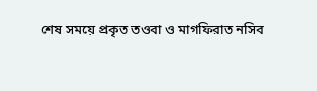শেষ সময়ে প্রকৃত তওবা ও মাগফিরাত নসিব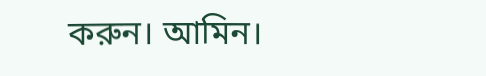করুন। আমিন।